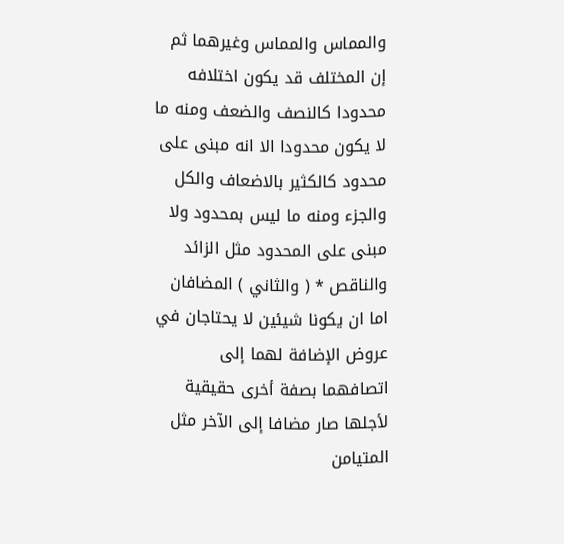والمماس والمماس وغيرهما ثم إن المختلف قد يكون اختلافه محدودا كالنصف والضعف ومنه ما لا يكون محدودا الا انه مبنى على محدود كالكثير بالاضعاف والكل والجزء ومنه ما ليس بمحدود ولا مبنى على المحدود مثل الزائد والناقص * ( والثاني ) المضافان اما ان يكونا شيئين لا يحتاجان في عروض الإضافة لهما إلى اتصافهما بصفة أخرى حقيقية لأجلها صار مضافا إلى الآخر مثل المتيامن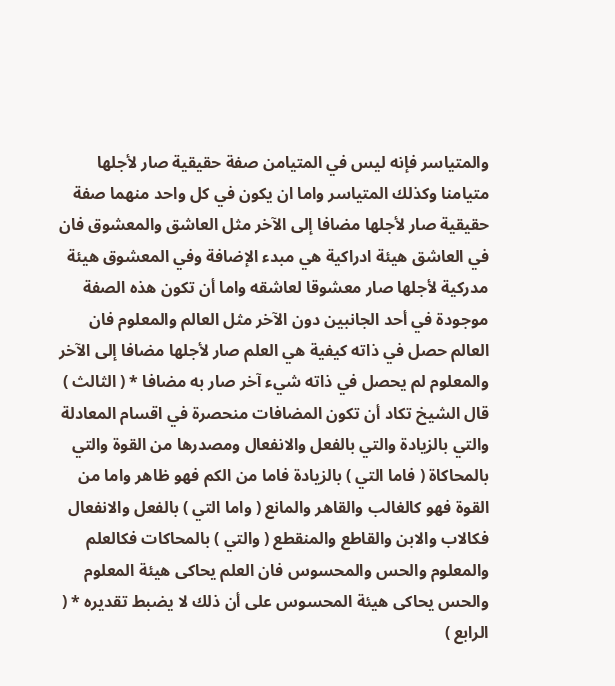والمتياسر فإنه ليس في المتيامن صفة حقيقية صار لأجلها متيامنا وكذلك المتياسر واما ان يكون في كل واحد منهما صفة حقيقية صار لأجلها مضافا إلى الآخر مثل العاشق والمعشوق فان في العاشق هيئة ادراكية هي مبدء الإضافة وفي المعشوق هيئة مدركية لأجلها صار معشوقا لعاشقه واما أن تكون هذه الصفة موجودة في أحد الجانبين دون الآخر مثل العالم والمعلوم فان العالم حصل في ذاته كيفية هي العلم صار لأجلها مضافا إلى الآخر والمعلوم لم يحصل في ذاته شيء آخر صار به مضافا * ( الثالث ) قال الشيخ تكاد أن تكون المضافات منحصرة في اقسام المعادلة والتي بالزيادة والتي بالفعل والانفعال ومصدرها من القوة والتي بالمحاكاة ( فاما التي ) بالزيادة فاما من الكم فهو ظاهر واما من القوة فهو كالغالب والقاهر والمانع ( واما التي ) بالفعل والانفعال فكالاب والابن والقاطع والمنقطع ( والتي ) بالمحاكات فكالعلم والمعلوم والحس والمحسوس فان العلم يحاكى هيئة المعلوم والحس يحاكى هيئة المحسوس على أن ذلك لا يضبط تقديره * ( الرابع )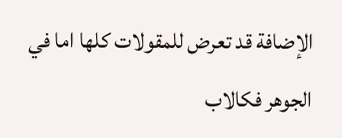الإضافة قد تعرض للمقولات كلها اما في الجوهر فكالاب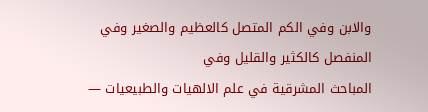والابن وفي الكم المتصل كالعظيم والصغير وفي المنفصل كالكثير والقليل وفي
المباحث المشرقية في علم الالهيات والطبيعيات —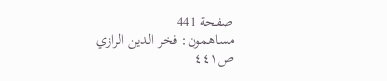صفحة 441
مساهمون: فخر الدين الرازي
ص٤٤١